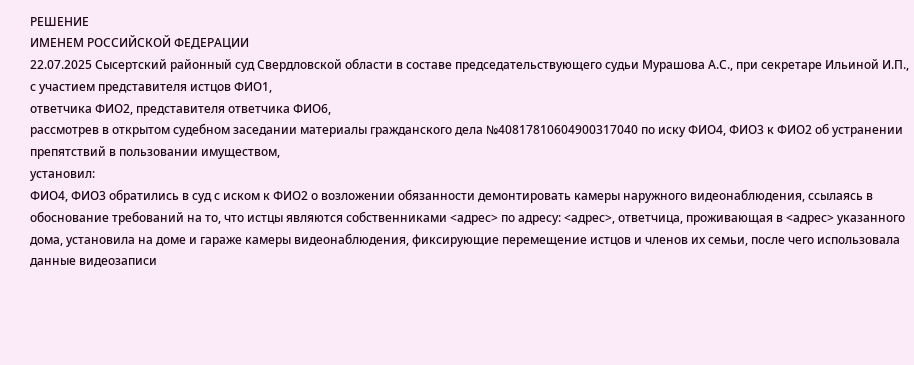РЕШЕНИЕ
ИМЕНЕМ РОССИЙСКОЙ ФЕДЕРАЦИИ
22.07.2025 Сысертский районный суд Свердловской области в составе председательствующего судьи Мурашова А.С., при секретаре Ильиной И.П.,
с участием представителя истцов ФИО1,
ответчика ФИО2, представителя ответчика ФИО6,
рассмотрев в открытом судебном заседании материалы гражданского дела №40817810604900317040 по иску ФИО4, ФИО3 к ФИО2 об устранении препятствий в пользовании имуществом,
установил:
ФИО4, ФИО3 обратились в суд с иском к ФИО2 о возложении обязанности демонтировать камеры наружного видеонаблюдения, ссылаясь в обоснование требований на то, что истцы являются собственниками <адрес> по адресу: <адрес>, ответчица, проживающая в <адрес> указанного дома, установила на доме и гараже камеры видеонаблюдения, фиксирующие перемещение истцов и членов их семьи, после чего использовала данные видеозаписи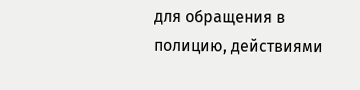для обращения в полицию, действиями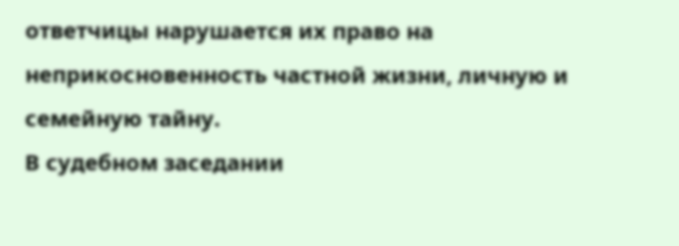ответчицы нарушается их право на неприкосновенность частной жизни, личную и семейную тайну.
В судебном заседании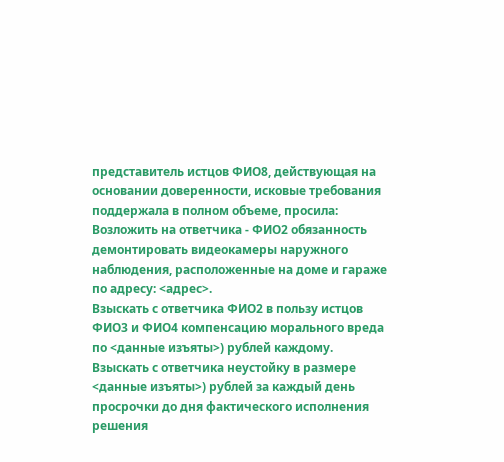представитель истцов ФИО8, действующая на основании доверенности, исковые требования поддержала в полном объеме, просила: Возложить на ответчика - ФИО2 обязанность демонтировать видеокамеры наружного наблюдения, расположенные на доме и гараже по адресу: <адрес>.
Взыскать с ответчика ФИО2 в пользу истцов ФИО3 и ФИО4 компенсацию морального вреда по <данные изъяты>) рублей каждому.
Взыскать с ответчика неустойку в размере <данные изъяты>) рублей за каждый день просрочки до дня фактического исполнения решения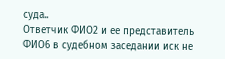суда..
Ответчик ФИО2 и ее представитель ФИО6 в судебном заседании иск не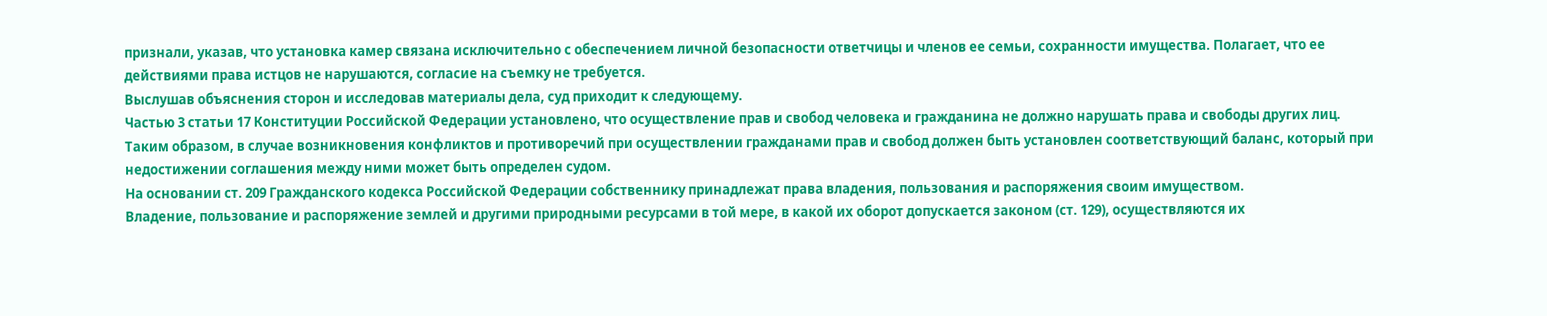признали, указав, что установка камер связана исключительно с обеспечением личной безопасности ответчицы и членов ее семьи, сохранности имущества. Полагает, что ее действиями права истцов не нарушаются, согласие на съемку не требуется.
Выслушав объяснения сторон и исследовав материалы дела, суд приходит к следующему.
Частью 3 статьи 17 Конституции Российской Федерации установлено, что осуществление прав и свобод человека и гражданина не должно нарушать права и свободы других лиц.
Таким образом, в случае возникновения конфликтов и противоречий при осуществлении гражданами прав и свобод должен быть установлен соответствующий баланс, который при недостижении соглашения между ними может быть определен судом.
На основании ст. 209 Гражданского кодекса Российской Федерации собственнику принадлежат права владения, пользования и распоряжения своим имуществом.
Владение, пользование и распоряжение землей и другими природными ресурсами в той мере, в какой их оборот допускается законом (ст. 129), осуществляются их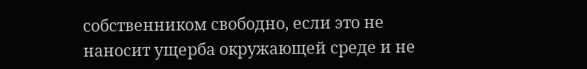собственником свободно, если это не наносит ущерба окружающей среде и не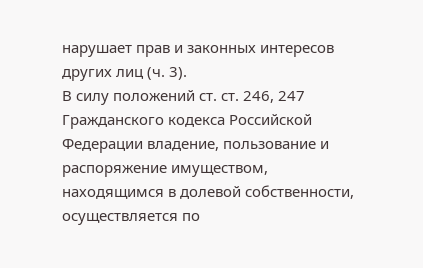нарушает прав и законных интересов других лиц (ч. 3).
В силу положений ст. ст. 246, 247 Гражданского кодекса Российской Федерации владение, пользование и распоряжение имуществом, находящимся в долевой собственности, осуществляется по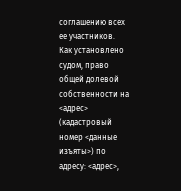соглашению всех ее участников.
Как установлено судом, право общей долевой собственности на <адрес> (кадастровый номер <данные изъяты>) по адресу: <адрес>,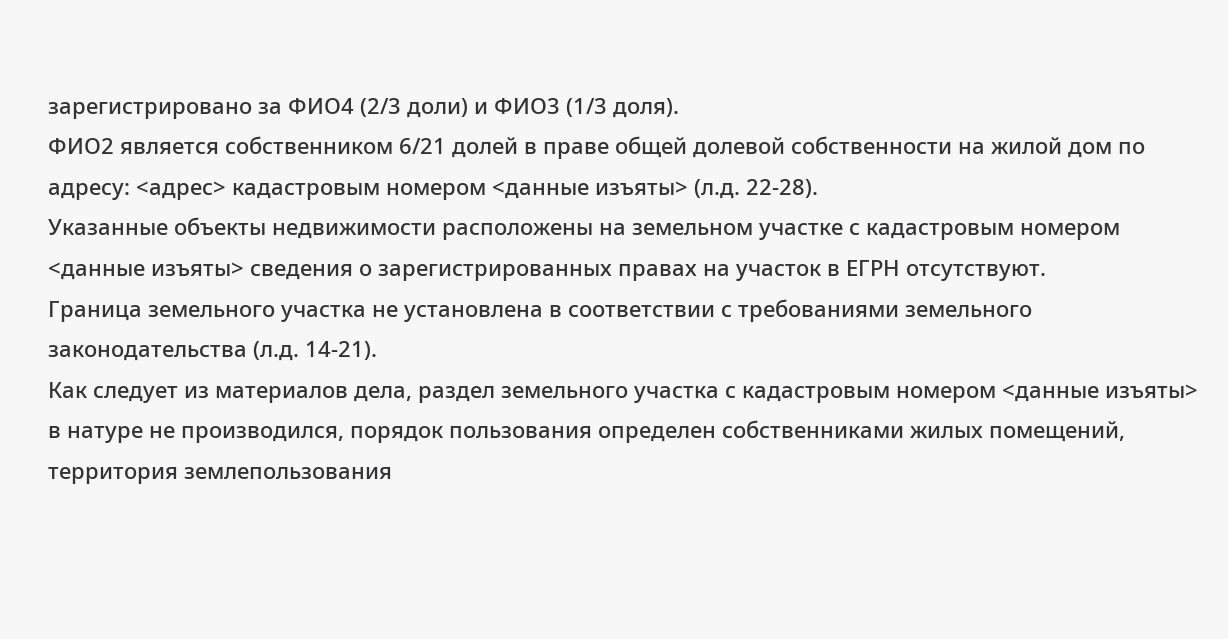зарегистрировано за ФИО4 (2/3 доли) и ФИО3 (1/3 доля).
ФИО2 является собственником 6/21 долей в праве общей долевой собственности на жилой дом по адресу: <адрес> кадастровым номером <данные изъяты> (л.д. 22-28).
Указанные объекты недвижимости расположены на земельном участке с кадастровым номером <данные изъяты> сведения о зарегистрированных правах на участок в ЕГРН отсутствуют.
Граница земельного участка не установлена в соответствии с требованиями земельного законодательства (л.д. 14-21).
Как следует из материалов дела, раздел земельного участка с кадастровым номером <данные изъяты> в натуре не производился, порядок пользования определен собственниками жилых помещений, территория землепользования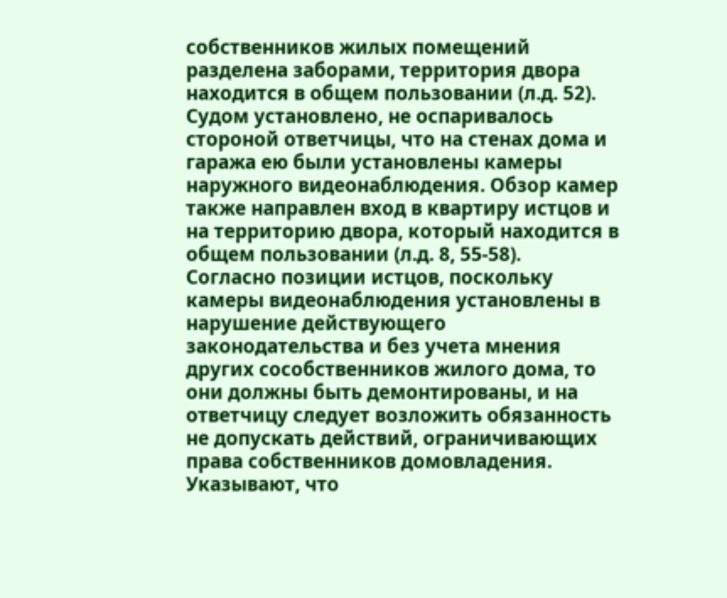собственников жилых помещений разделена заборами, территория двора находится в общем пользовании (л.д. 52).
Судом установлено, не оспаривалось стороной ответчицы, что на стенах дома и гаража ею были установлены камеры наружного видеонаблюдения. Обзор камер также направлен вход в квартиру истцов и на территорию двора, который находится в общем пользовании (л.д. 8, 55-58).
Согласно позиции истцов, поскольку камеры видеонаблюдения установлены в нарушение действующего законодательства и без учета мнения других сособственников жилого дома, то они должны быть демонтированы, и на ответчицу следует возложить обязанность не допускать действий, ограничивающих права собственников домовладения. Указывают, что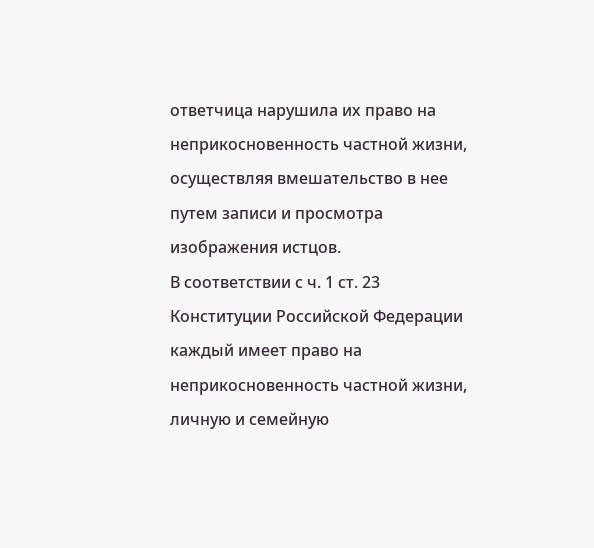ответчица нарушила их право на неприкосновенность частной жизни, осуществляя вмешательство в нее путем записи и просмотра изображения истцов.
В соответствии с ч. 1 ст. 23 Конституции Российской Федерации каждый имеет право на неприкосновенность частной жизни, личную и семейную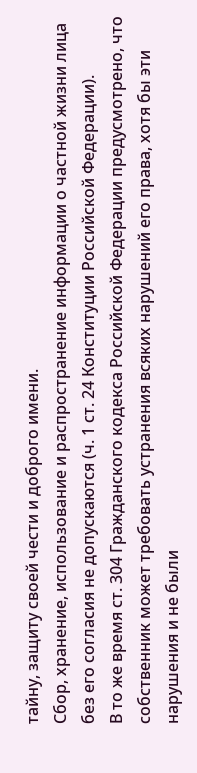тайну, защиту своей чести и доброго имени.
Сбор, хранение, использование и распространение информации о частной жизни лица без его согласия не допускаются (ч. 1 ст. 24 Конституции Российской Федерации).
В то же время ст. 304 Гражданского кодекса Российской Федерации предусмотрено, что собственник может требовать устранения всяких нарушений его права, хотя бы эти нарушения и не были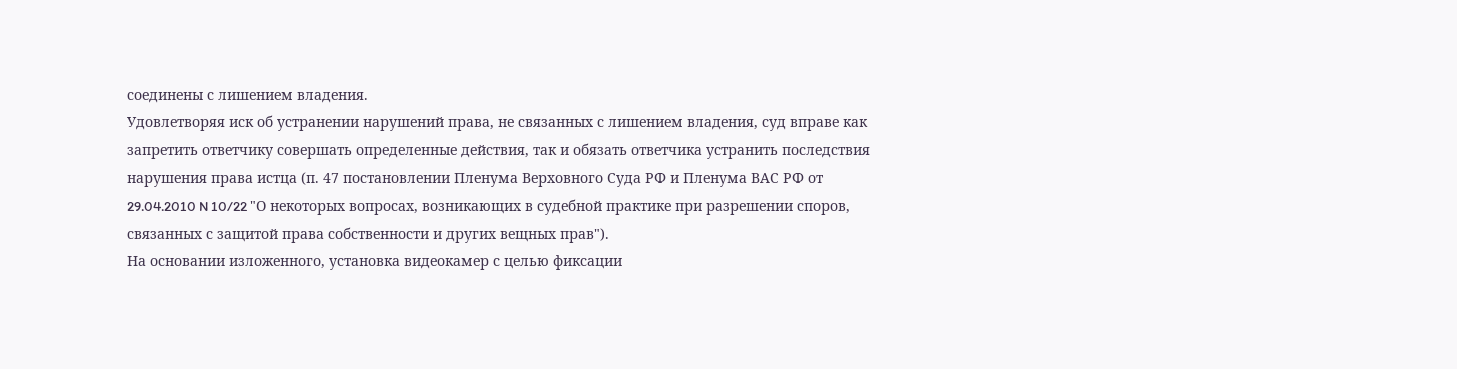соединены с лишением владения.
Удовлетворяя иск об устранении нарушений права, не связанных с лишением владения, суд вправе как запретить ответчику совершать определенные действия, так и обязать ответчика устранить последствия нарушения права истца (п. 47 постановлении Пленума Верховного Суда РФ и Пленума ВАС РФ от 29.04.2010 N 10/22 "О некоторых вопросах, возникающих в судебной практике при разрешении споров, связанных с защитой права собственности и других вещных прав").
На основании изложенного, установка видеокамер с целью фиксации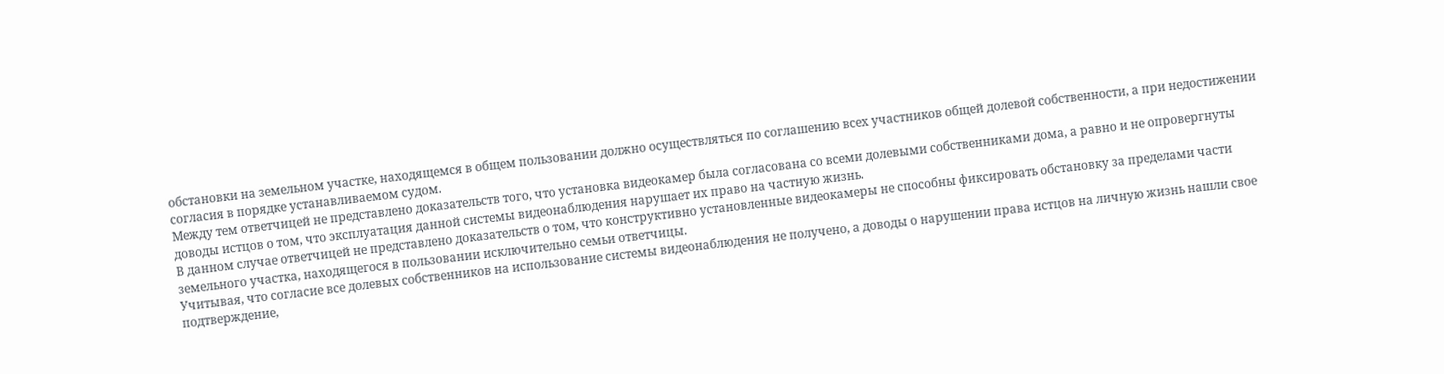обстановки на земельном участке, находящемся в общем пользовании должно осуществляться по соглашению всех участников общей долевой собственности, а при недостижении согласия в порядке устанавливаемом судом.
Между тем ответчицей не представлено доказательств того, что установка видеокамер была согласована со всеми долевыми собственниками дома, а равно и не опровергнуты доводы истцов о том, что эксплуатация данной системы видеонаблюдения нарушает их право на частную жизнь.
В данном случае ответчицей не представлено доказательств о том, что конструктивно установленные видеокамеры не способны фиксировать обстановку за пределами части земельного участка, находящегося в пользовании исключительно семьи ответчицы.
Учитывая, что согласие все долевых собственников на использование системы видеонаблюдения не получено, а доводы о нарушении права истцов на личную жизнь нашли свое подтверждение,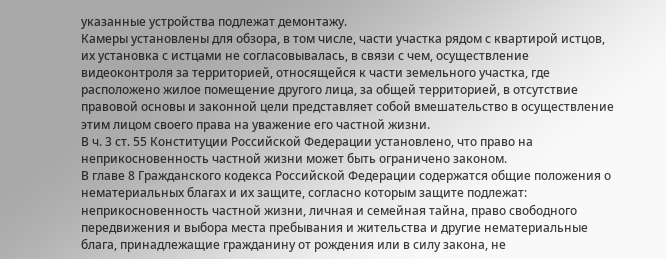указанные устройства подлежат демонтажу.
Камеры установлены для обзора, в том числе, части участка рядом с квартирой истцов, их установка с истцами не согласовывалась, в связи с чем, осуществление видеоконтроля за территорией, относящейся к части земельного участка, где расположено жилое помещение другого лица, за общей территорией, в отсутствие правовой основы и законной цели представляет собой вмешательство в осуществление этим лицом своего права на уважение его частной жизни.
В ч. 3 ст. 55 Конституции Российской Федерации установлено, что право на неприкосновенность частной жизни может быть ограничено законом.
В главе 8 Гражданского кодекса Российской Федерации содержатся общие положения о нематериальных благах и их защите, согласно которым защите подлежат: неприкосновенность частной жизни, личная и семейная тайна, право свободного передвижения и выбора места пребывания и жительства и другие нематериальные блага, принадлежащие гражданину от рождения или в силу закона, не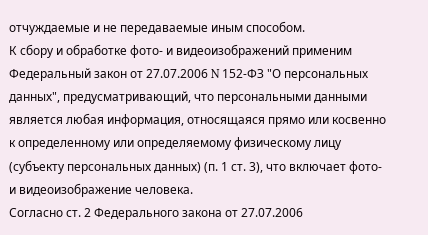отчуждаемые и не передаваемые иным способом.
К сбору и обработке фото- и видеоизображений применим Федеральный закон от 27.07.2006 N 152-ФЗ "О персональных данных", предусматривающий, что персональными данными является любая информация, относящаяся прямо или косвенно к определенному или определяемому физическому лицу (субъекту персональных данных) (п. 1 ст. 3), что включает фото- и видеоизображение человека.
Согласно ст. 2 Федерального закона от 27.07.2006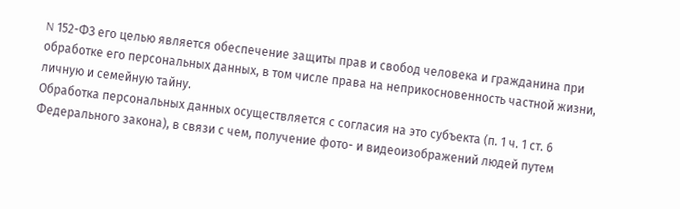N 152-ФЗ его целью является обеспечение защиты прав и свобод человека и гражданина при обработке его персональных данных, в том числе права на неприкосновенность частной жизни, личную и семейную тайну.
Обработка персональных данных осуществляется с согласия на это субъекта (п. 1 ч. 1 ст. 6 Федерального закона), в связи с чем, получение фото- и видеоизображений людей путем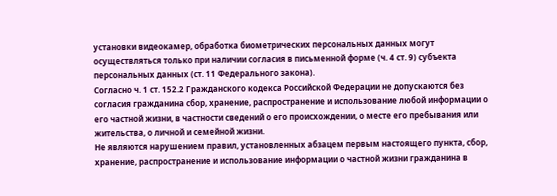установки видеокамер, обработка биометрических персональных данных могут осуществляться только при наличии согласия в письменной форме (ч. 4 ст. 9) субъекта персональных данных (ст. 11 Федерального закона).
Согласно ч. 1 ст. 152.2 Гражданского кодекса Российской Федерации не допускаются без согласия гражданина сбор, хранение, распространение и использование любой информации о его частной жизни, в частности сведений о его происхождении, о месте его пребывания или жительства, о личной и семейной жизни.
Не являются нарушением правил, установленных абзацем первым настоящего пункта, сбор, хранение, распространение и использование информации о частной жизни гражданина в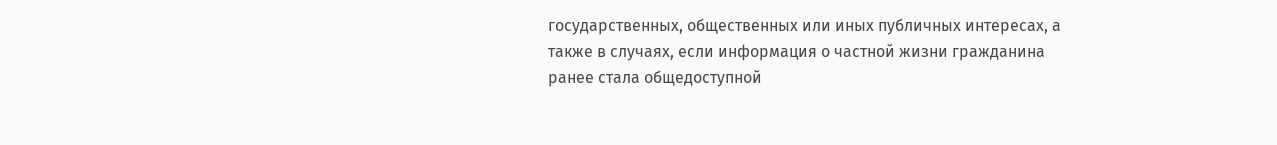государственных, общественных или иных публичных интересах, а также в случаях, если информация о частной жизни гражданина ранее стала общедоступной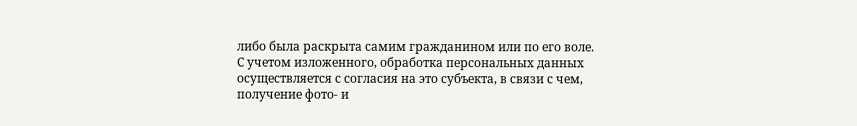либо была раскрыта самим гражданином или по его воле.
С учетом изложенного, обработка персональных данных осуществляется с согласия на это субъекта, в связи с чем, получение фото- и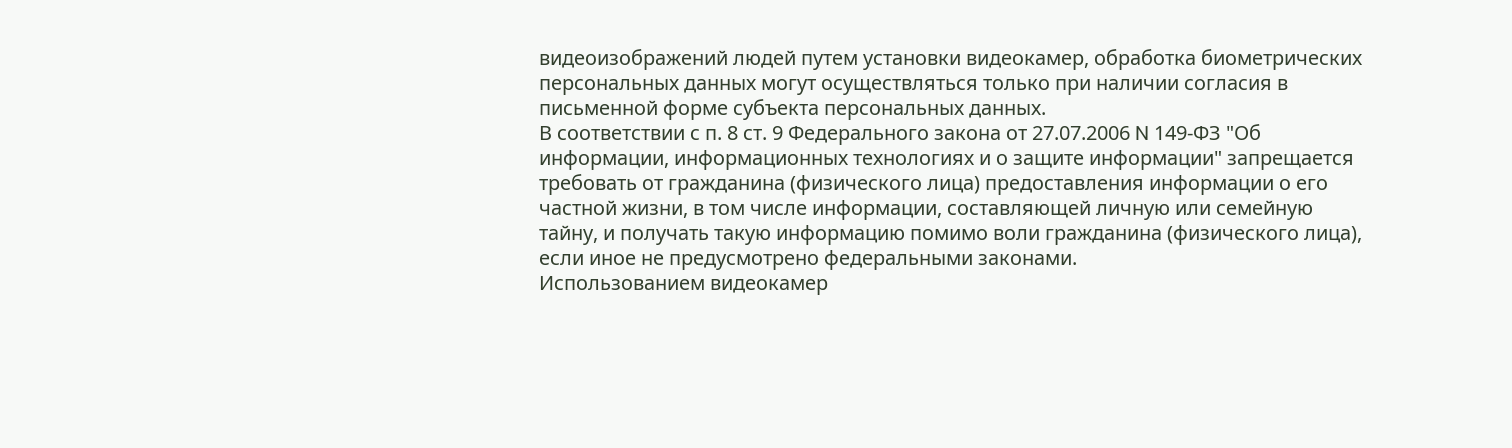видеоизображений людей путем установки видеокамер, обработка биометрических персональных данных могут осуществляться только при наличии согласия в письменной форме субъекта персональных данных.
В соответствии с п. 8 ст. 9 Федерального закона от 27.07.2006 N 149-ФЗ "Об информации, информационных технологиях и о защите информации" запрещается требовать от гражданина (физического лица) предоставления информации о его частной жизни, в том числе информации, составляющей личную или семейную тайну, и получать такую информацию помимо воли гражданина (физического лица), если иное не предусмотрено федеральными законами.
Использованием видеокамер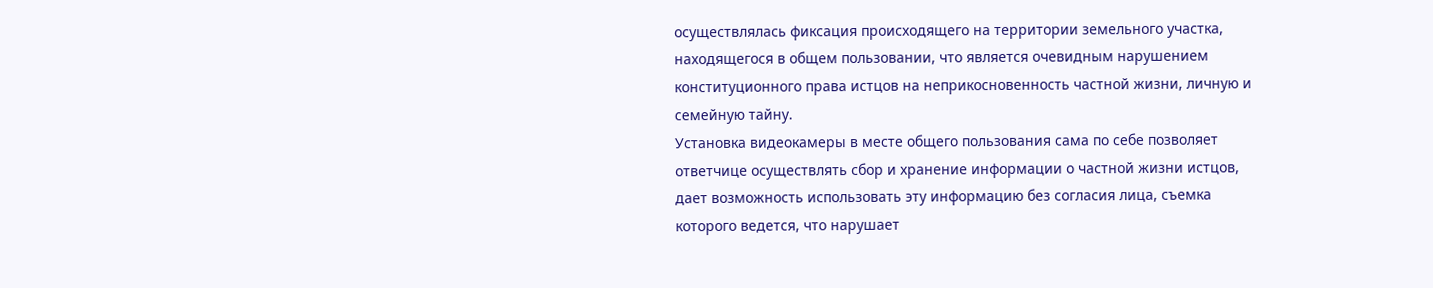осуществлялась фиксация происходящего на территории земельного участка, находящегося в общем пользовании, что является очевидным нарушением конституционного права истцов на неприкосновенность частной жизни, личную и семейную тайну.
Установка видеокамеры в месте общего пользования сама по себе позволяет ответчице осуществлять сбор и хранение информации о частной жизни истцов, дает возможность использовать эту информацию без согласия лица, съемка которого ведется, что нарушает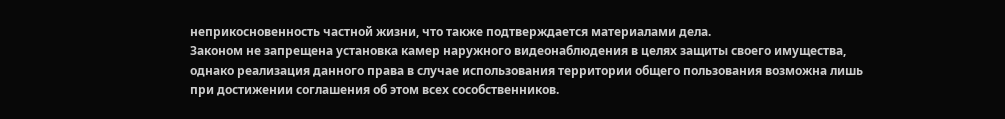неприкосновенность частной жизни, что также подтверждается материалами дела.
Законом не запрещена установка камер наружного видеонаблюдения в целях защиты своего имущества, однако реализация данного права в случае использования территории общего пользования возможна лишь при достижении соглашения об этом всех сособственников.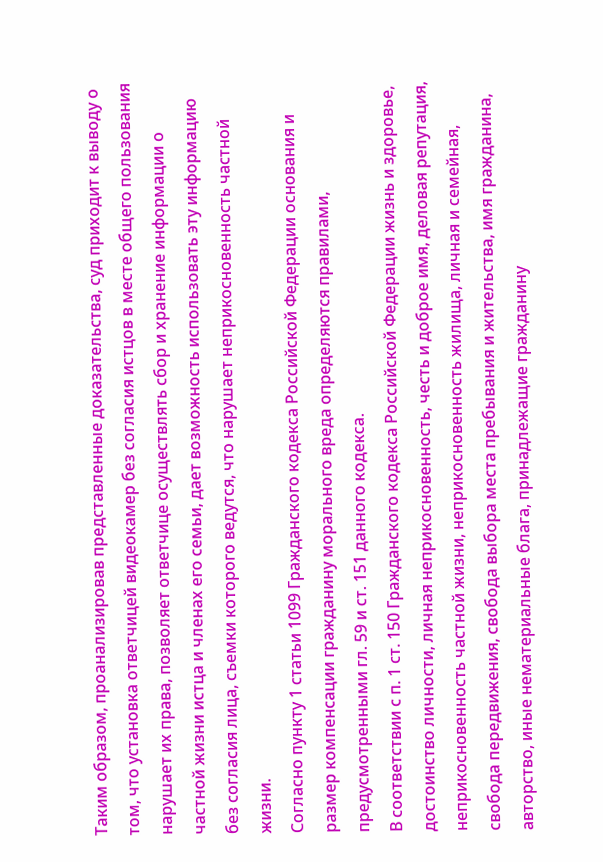Таким образом, проанализировав представленные доказательства, суд приходит к выводу о том, что установка ответчицей видеокамер без согласия истцов в месте общего пользования нарушает их права, позволяет ответчице осуществлять сбор и хранение информации о частной жизни истца и членах его семьи, дает возможность использовать эту информацию без согласия лица, съемки которого ведутся, что нарушает неприкосновенность частной жизни.
Согласно пункту 1 статьи 1099 Гражданского кодекса Российской Федерации основания и размер компенсации гражданину морального вреда определяются правилами, предусмотренными гл. 59 и ст. 151 данного кодекса.
В соответствии с п. 1 ст. 150 Гражданского кодекса Российской Федерации жизнь и здоровье, достоинство личности, личная неприкосновенность, честь и доброе имя, деловая репутация, неприкосновенность частной жизни, неприкосновенность жилища, личная и семейная, свобода передвижения, свобода выбора места пребывания и жительства, имя гражданина, авторство, иные нематериальные блага, принадлежащие гражданину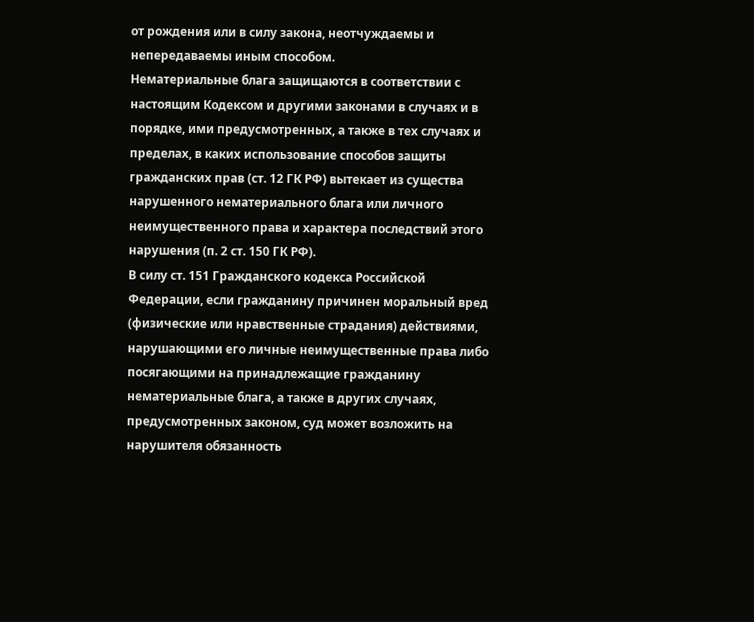от рождения или в силу закона, неотчуждаемы и непередаваемы иным способом.
Нематериальные блага защищаются в соответствии с настоящим Кодексом и другими законами в случаях и в порядке, ими предусмотренных, а также в тех случаях и пределах, в каких использование способов защиты гражданских прав (ст. 12 ГК РФ) вытекает из существа нарушенного нематериального блага или личного неимущественного права и характера последствий этого нарушения (п. 2 ст. 150 ГК РФ).
В силу ст. 151 Гражданского кодекса Российской Федерации, если гражданину причинен моральный вред (физические или нравственные страдания) действиями, нарушающими его личные неимущественные права либо посягающими на принадлежащие гражданину нематериальные блага, а также в других случаях, предусмотренных законом, суд может возложить на нарушителя обязанность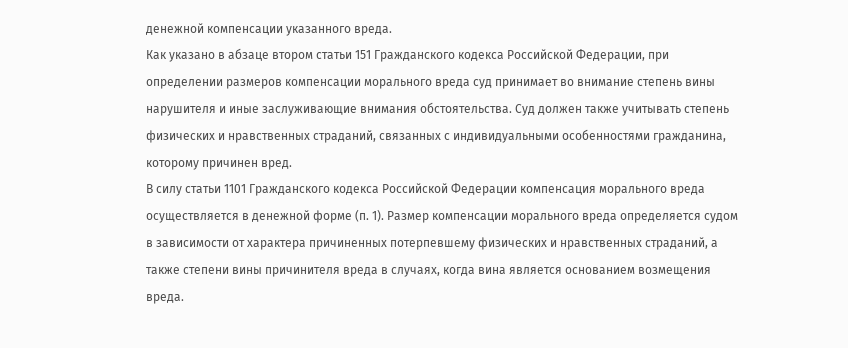денежной компенсации указанного вреда.
Как указано в абзаце втором статьи 151 Гражданского кодекса Российской Федерации, при определении размеров компенсации морального вреда суд принимает во внимание степень вины нарушителя и иные заслуживающие внимания обстоятельства. Суд должен также учитывать степень физических и нравственных страданий, связанных с индивидуальными особенностями гражданина, которому причинен вред.
В силу статьи 1101 Гражданского кодекса Российской Федерации компенсация морального вреда осуществляется в денежной форме (п. 1). Размер компенсации морального вреда определяется судом в зависимости от характера причиненных потерпевшему физических и нравственных страданий, а также степени вины причинителя вреда в случаях, когда вина является основанием возмещения вреда.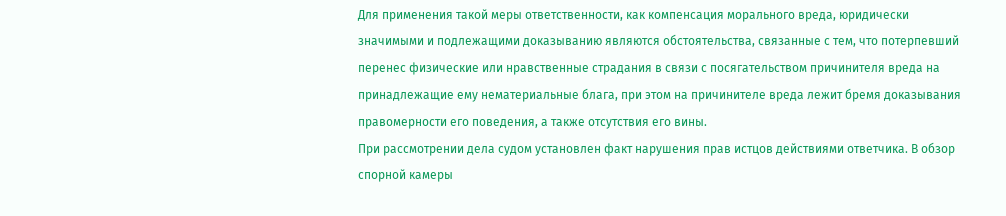Для применения такой меры ответственности, как компенсация морального вреда, юридически значимыми и подлежащими доказыванию являются обстоятельства, связанные с тем, что потерпевший перенес физические или нравственные страдания в связи с посягательством причинителя вреда на принадлежащие ему нематериальные блага, при этом на причинителе вреда лежит бремя доказывания правомерности его поведения, а также отсутствия его вины.
При рассмотрении дела судом установлен факт нарушения прав истцов действиями ответчика. В обзор спорной камеры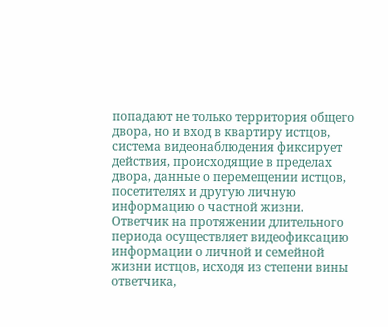попадают не только территория общего двора, но и вход в квартиру истцов, система видеонаблюдения фиксирует действия, происходящие в пределах двора, данные о перемещении истцов, посетителях и другую личную информацию о частной жизни.
Ответчик на протяжении длительного периода осуществляет видеофиксацию информации о личной и семейной жизни истцов, исходя из степени вины ответчика,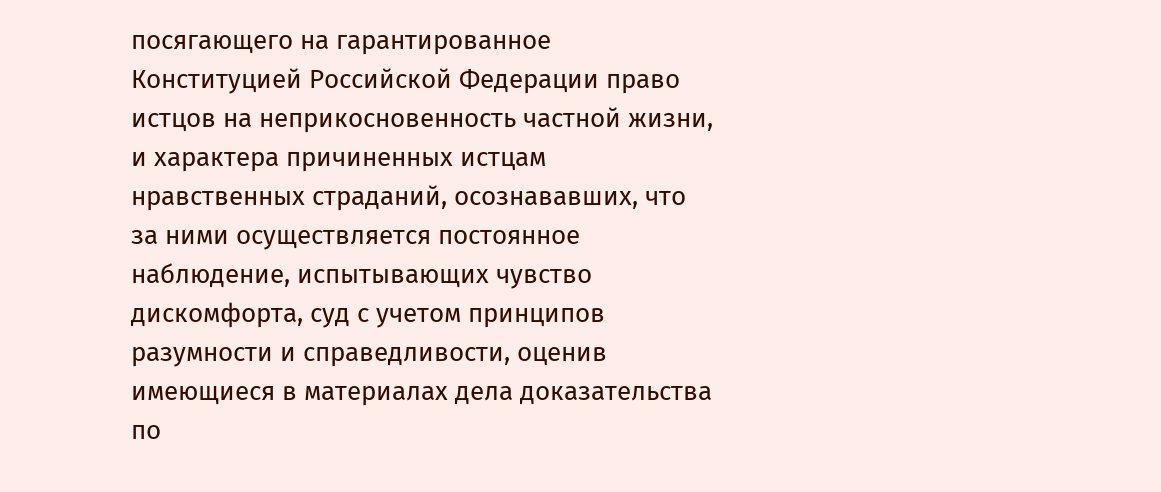посягающего на гарантированное Конституцией Российской Федерации право истцов на неприкосновенность частной жизни, и характера причиненных истцам нравственных страданий, осознававших, что за ними осуществляется постоянное наблюдение, испытывающих чувство дискомфорта, суд с учетом принципов разумности и справедливости, оценив имеющиеся в материалах дела доказательства по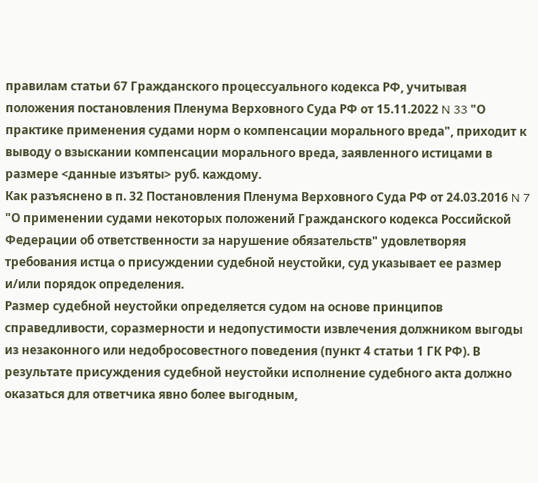правилам статьи 67 Гражданского процессуального кодекса РФ, учитывая положения постановления Пленума Верховного Суда РФ от 15.11.2022 N 33 "О практике применения судами норм о компенсации морального вреда", приходит к выводу о взыскании компенсации морального вреда, заявленного истицами в размере <данные изъяты> руб. каждому.
Как разъяснено в п. 32 Постановления Пленума Верховного Суда РФ от 24.03.2016 N 7 "О применении судами некоторых положений Гражданского кодекса Российской Федерации об ответственности за нарушение обязательств" удовлетворяя требования истца о присуждении судебной неустойки, суд указывает ее размер и/или порядок определения.
Размер судебной неустойки определяется судом на основе принципов справедливости, соразмерности и недопустимости извлечения должником выгоды из незаконного или недобросовестного поведения (пункт 4 статьи 1 ГК РФ). В результате присуждения судебной неустойки исполнение судебного акта должно оказаться для ответчика явно более выгодным,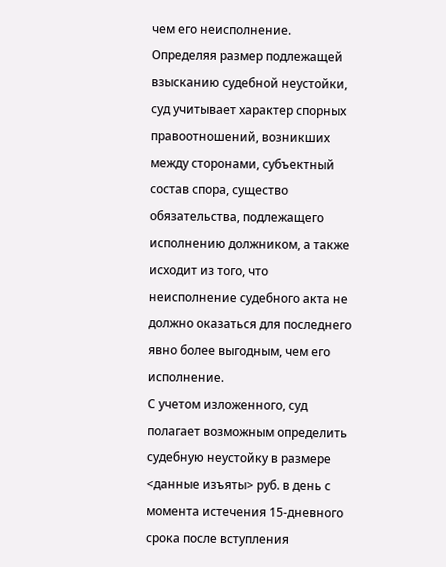чем его неисполнение.
Определяя размер подлежащей взысканию судебной неустойки, суд учитывает характер спорных правоотношений, возникших между сторонами, субъектный состав спора, существо обязательства, подлежащего исполнению должником, а также исходит из того, что неисполнение судебного акта не должно оказаться для последнего явно более выгодным, чем его исполнение.
С учетом изложенного, суд полагает возможным определить судебную неустойку в размере <данные изъяты> руб. в день с момента истечения 15-дневного срока после вступления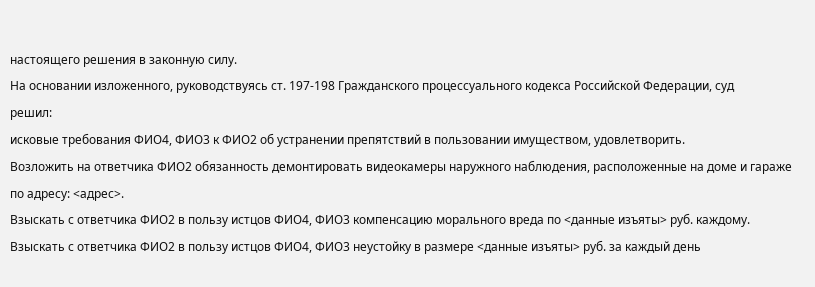настоящего решения в законную силу.
На основании изложенного, руководствуясь ст. 197-198 Гражданского процессуального кодекса Российской Федерации, суд
решил:
исковые требования ФИО4, ФИО3 к ФИО2 об устранении препятствий в пользовании имуществом, удовлетворить.
Возложить на ответчика ФИО2 обязанность демонтировать видеокамеры наружного наблюдения, расположенные на доме и гараже по адресу: <адрес>.
Взыскать с ответчика ФИО2 в пользу истцов ФИО4, ФИО3 компенсацию морального вреда по <данные изъяты> руб. каждому.
Взыскать с ответчика ФИО2 в пользу истцов ФИО4, ФИО3 неустойку в размере <данные изъяты> руб. за каждый день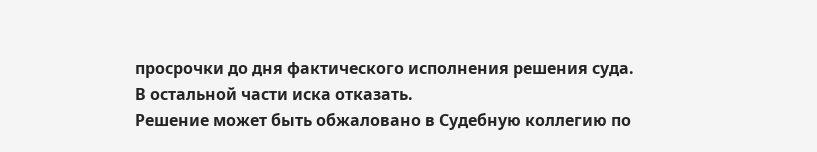просрочки до дня фактического исполнения решения суда.
В остальной части иска отказать.
Решение может быть обжаловано в Судебную коллегию по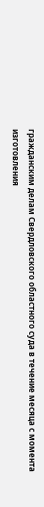гражданским делам Свердловского областного суда в течение месяца с момента изготовления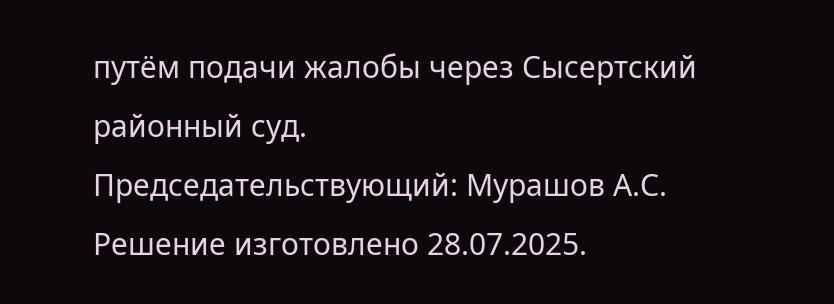путём подачи жалобы через Сысертский районный суд.
Председательствующий: Мурашов А.С.
Решение изготовлено 28.07.2025.